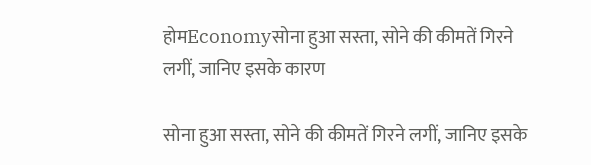होमEconomyसोना हुआ सस्ता, सोने की कीमतें गिरने लगीं, जानिए इसके कारण

सोना हुआ सस्ता, सोने की कीमतें गिरने लगीं, जानिए इसके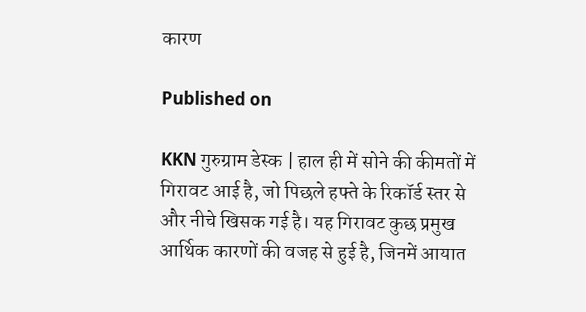कारण

Published on

KKN गुरुग्राम डेस्क | हाल ही में सोने की कीमतों में गिरावट आई है, जो पिछले हफ्ते के रिकॉर्ड स्तर से और नीचे खिसक गई है। यह गिरावट कुछ प्रमुख आर्थिक कारणों की वजह से हुई है, जिनमें आयात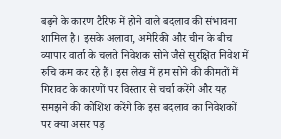बढ़ने के कारण टैरिफ में होने वाले बदलाव की संभावना शामिल है। इसके अलावा, अमेरिकी और चीन के बीच व्यापार वार्ता के चलते निवेशक सोने जैसे सुरक्षित निवेश में रुचि कम कर रहे हैं। इस लेख में हम सोने की कीमतों में गिरावट के कारणों पर विस्तार से चर्चा करेंगे और यह समझने की कोशिश करेंगे कि इस बदलाव का निवेशकों पर क्या असर पड़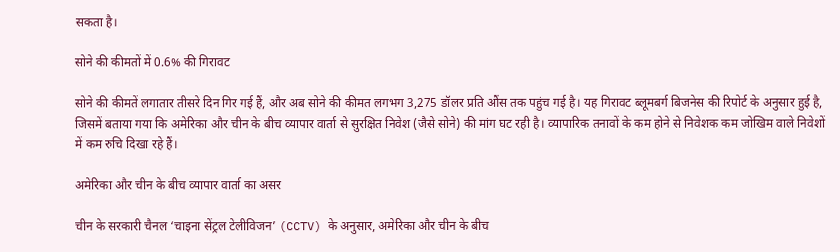सकता है।

सोने की कीमतों में 0.6% की गिरावट

सोने की कीमतें लगातार तीसरे दिन गिर गई हैं, और अब सोने की कीमत लगभग 3,275 डॉलर प्रति औंस तक पहुंच गई है। यह गिरावट ब्लूमबर्ग बिजनेस की रिपोर्ट के अनुसार हुई है, जिसमें बताया गया कि अमेरिका और चीन के बीच व्यापार वार्ता से सुरक्षित निवेश (जैसे सोने) की मांग घट रही है। व्यापारिक तनावों के कम होने से निवेशक कम जोखिम वाले निवेशों में कम रुचि दिखा रहे हैं।

अमेरिका और चीन के बीच व्यापार वार्ता का असर

चीन के सरकारी चैनल ‘चाइना सेंट्रल टेलीविजन’ (CCTV) के अनुसार, अमेरिका और चीन के बीच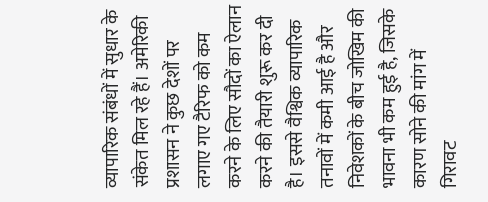व्यापारिक संबंधों में सुधार के संकेत मिल रहे हैं। अमेरिकी प्रशासन ने कुछ देशों पर लगाए गए टैरिफ को कम करने के लिए सौदों का ऐलान करने की तैयारी शुरू कर दी है। इससे वैश्विक व्यापारिक तनावों में कमी आई है और निवेशकों के बीच जोखिम की भावना भी कम हुई है, जिसके कारण सोने की मांग में गिरावट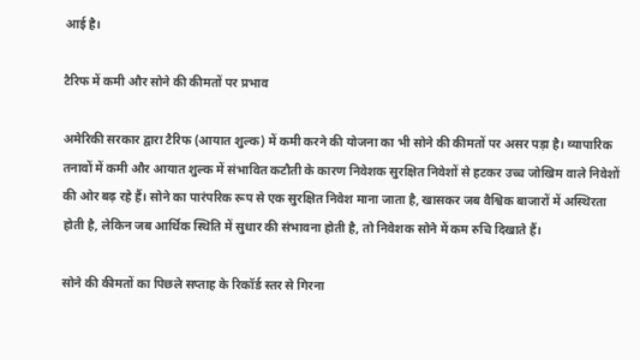आई है।

टैरिफ में कमी और सोने की कीमतों पर प्रभाव

अमेरिकी सरकार द्वारा टैरिफ (आयात शुल्क) में कमी करने की योजना का भी सोने की कीमतों पर असर पड़ा है। व्यापारिक तनावों में कमी और आयात शुल्क में संभावित कटौती के कारण निवेशक सुरक्षित निवेशों से हटकर उच्च जोखिम वाले निवेशों की ओर बढ़ रहे हैं। सोने का पारंपरिक रूप से एक सुरक्षित निवेश माना जाता है, खासकर जब वैश्विक बाजारों में अस्थिरता होती है, लेकिन जब आर्थिक स्थिति में सुधार की संभावना होती है, तो निवेशक सोने में कम रुचि दिखाते हैं।

सोने की कीमतों का पिछले सप्ताह के रिकॉर्ड स्तर से गिरना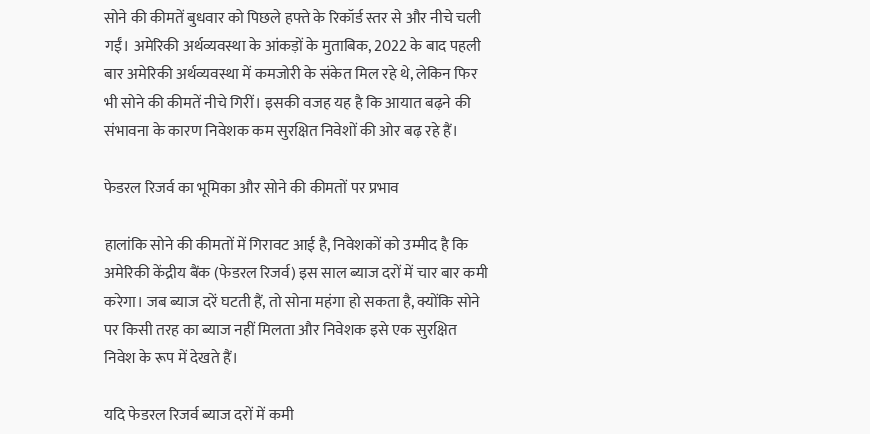सोने की कीमतें बुधवार को पिछले हफ्ते के रिकॉर्ड स्तर से और नीचे चली गईं। अमेरिकी अर्थव्यवस्था के आंकड़ों के मुताबिक, 2022 के बाद पहली बार अमेरिकी अर्थव्यवस्था में कमजोरी के संकेत मिल रहे थे, लेकिन फिर भी सोने की कीमतें नीचे गिरीं। इसकी वजह यह है कि आयात बढ़ने की संभावना के कारण निवेशक कम सुरक्षित निवेशों की ओर बढ़ रहे हैं।

फेडरल रिजर्व का भूमिका और सोने की कीमतों पर प्रभाव

हालांकि सोने की कीमतों में गिरावट आई है, निवेशकों को उम्मीद है कि अमेरिकी केंद्रीय बैंक (फेडरल रिजर्व) इस साल ब्याज दरों में चार बार कमी करेगा। जब ब्याज दरें घटती हैं, तो सोना महंगा हो सकता है, क्योंकि सोने पर किसी तरह का ब्याज नहीं मिलता और निवेशक इसे एक सुरक्षित निवेश के रूप में देखते हैं।

यदि फेडरल रिजर्व ब्याज दरों में कमी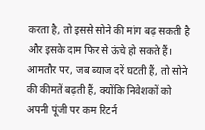करता है, तो इससे सोने की मांग बढ़ सकती है और इसके दाम फिर से ऊंचे हो सकते हैं। आमतौर पर, जब ब्याज दरें घटती हैं, तो सोने की कीमतें बढ़ती हैं, क्योंकि निवेशकों को अपनी पूंजी पर कम रिटर्न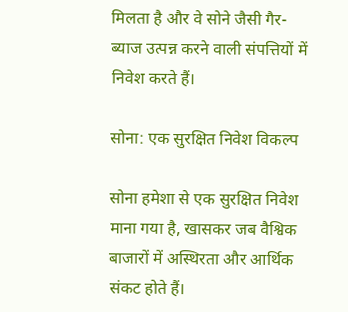मिलता है और वे सोने जैसी गैर-ब्याज उत्पन्न करने वाली संपत्तियों में निवेश करते हैं।

सोना: एक सुरक्षित निवेश विकल्प

सोना हमेशा से एक सुरक्षित निवेश माना गया है, खासकर जब वैश्विक बाजारों में अस्थिरता और आर्थिक संकट होते हैं।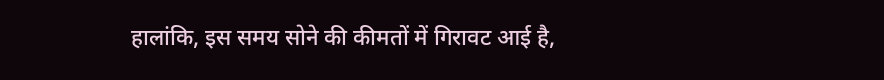हालांकि, इस समय सोने की कीमतों में गिरावट आई है,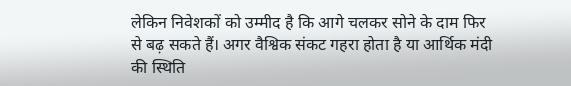लेकिन निवेशकों को उम्मीद है कि आगे चलकर सोने के दाम फिर से बढ़ सकते हैं। अगर वैश्विक संकट गहरा होता है या आर्थिक मंदी की स्थिति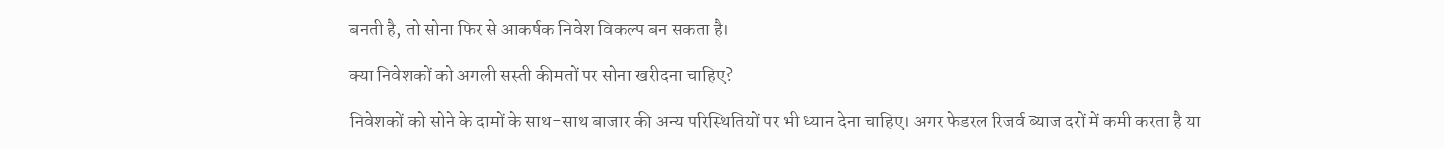बनती है, तो सोना फिर से आकर्षक निवेश विकल्प बन सकता है।

क्या निवेशकों को अगली सस्ती कीमतों पर सोना खरीदना चाहिए?

निवेशकों को सोने के दामों के साथ-साथ बाजार की अन्य परिस्थितियों पर भी ध्यान देना चाहिए। अगर फेडरल रिजर्व ब्याज दरों में कमी करता है या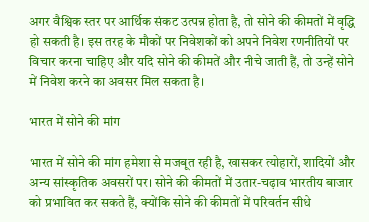अगर वैश्विक स्तर पर आर्थिक संकट उत्पन्न होता है, तो सोने की कीमतों में वृद्धि हो सकती है। इस तरह के मौकों पर निवेशकों को अपने निवेश रणनीतियों पर विचार करना चाहिए और यदि सोने की कीमतें और नीचे जाती हैं, तो उन्हें सोने में निवेश करने का अवसर मिल सकता है।

भारत में सोने की मांग

भारत में सोने की मांग हमेशा से मजबूत रही है, खासकर त्योहारों, शादियों और अन्य सांस्कृतिक अवसरों पर। सोने की कीमतों में उतार-चढ़ाव भारतीय बाजार को प्रभावित कर सकते हैं, क्योंकि सोने की कीमतों में परिवर्तन सीधे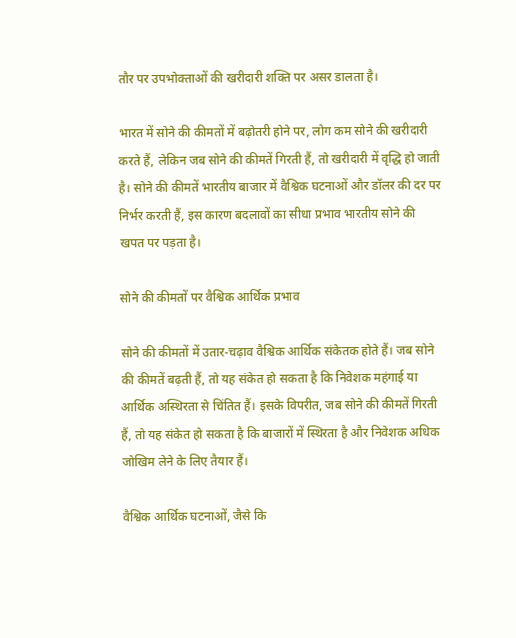तौर पर उपभोक्ताओं की खरीदारी शक्ति पर असर डालता है।

भारत में सोने की कीमतों में बढ़ोतरी होने पर, लोग कम सोने की खरीदारी करते हैं, लेकिन जब सोने की कीमतें गिरती हैं, तो खरीदारी में वृद्धि हो जाती है। सोने की कीमतें भारतीय बाजार में वैश्विक घटनाओं और डॉलर की दर पर निर्भर करती हैं, इस कारण बदलावों का सीधा प्रभाव भारतीय सोने की खपत पर पड़ता है।

सोने की कीमतों पर वैश्विक आर्थिक प्रभाव

सोने की कीमतों में उतार-चढ़ाव वैश्विक आर्थिक संकेतक होते हैं। जब सोने की कीमतें बढ़ती हैं, तो यह संकेत हो सकता है कि निवेशक महंगाई या आर्थिक अस्थिरता से चिंतित हैं। इसके विपरीत, जब सोने की कीमतें गिरती हैं, तो यह संकेत हो सकता है कि बाजारों में स्थिरता है और निवेशक अधिक जोखिम लेने के लिए तैयार हैं।

वैश्विक आर्थिक घटनाओं, जैसे कि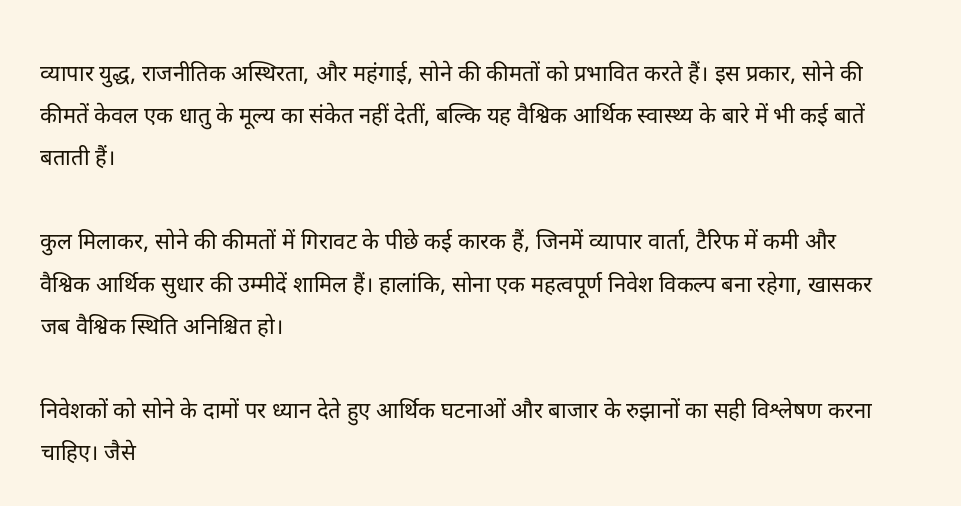व्यापार युद्ध, राजनीतिक अस्थिरता, और महंगाई, सोने की कीमतों को प्रभावित करते हैं। इस प्रकार, सोने की कीमतें केवल एक धातु के मूल्य का संकेत नहीं देतीं, बल्कि यह वैश्विक आर्थिक स्वास्थ्य के बारे में भी कई बातें बताती हैं।

कुल मिलाकर, सोने की कीमतों में गिरावट के पीछे कई कारक हैं, जिनमें व्यापार वार्ता, टैरिफ में कमी और वैश्विक आर्थिक सुधार की उम्मीदें शामिल हैं। हालांकि, सोना एक महत्वपूर्ण निवेश विकल्प बना रहेगा, खासकर जब वैश्विक स्थिति अनिश्चित हो।

निवेशकों को सोने के दामों पर ध्यान देते हुए आर्थिक घटनाओं और बाजार के रुझानों का सही विश्लेषण करना चाहिए। जैसे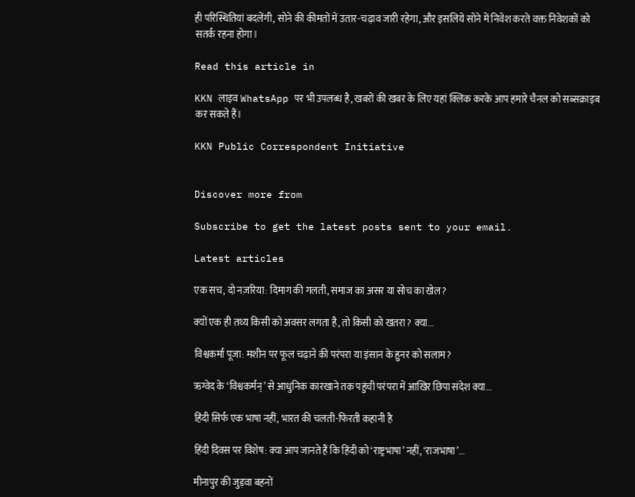ही परिस्थितियां बदलेंगी, सोने की कीमतों में उतार-चढ़ाव जारी रहेगा, और इसलिये सोने में निवेश करते वक्त निवेशकों को सतर्क रहना होगा।

Read this article in

KKN लाइव WhatsApp पर भी उपलब्ध है, खबरों की खबर के लिए यहां क्लिक करके आप हमारे चैनल को सब्सक्राइब कर सकते हैं।

KKN Public Correspondent Initiative


Discover more from

Subscribe to get the latest posts sent to your email.

Latest articles

एक सच, दो नज़रिया: दिमाग की गलती, समाज का असर या सोच का खेल?

क्यों एक ही तथ्य किसी को अवसर लगता है, तो किसी को खतरा? क्या...

विश्वकर्मा पूजा: मशीन पर फूल चढ़ाने की परंपरा या इंसान के हुनर को सलाम?

ऋग्वेद के ‘विश्वकर्मन्’ से आधुनिक कारखाने तक पहुंची परंपरा में आखिर छिपा संदेश क्या...

हिंदी सिर्फ एक भाषा नहीं, भारत की चलती-फिरती कहानी है

हिंदी दिवस पर विशेष: क्या आप जानते हैं कि हिंदी को ‘राष्ट्रभाषा’ नहीं, ‘राजभाषा’...

मीनापुर की जुड़वा बहनों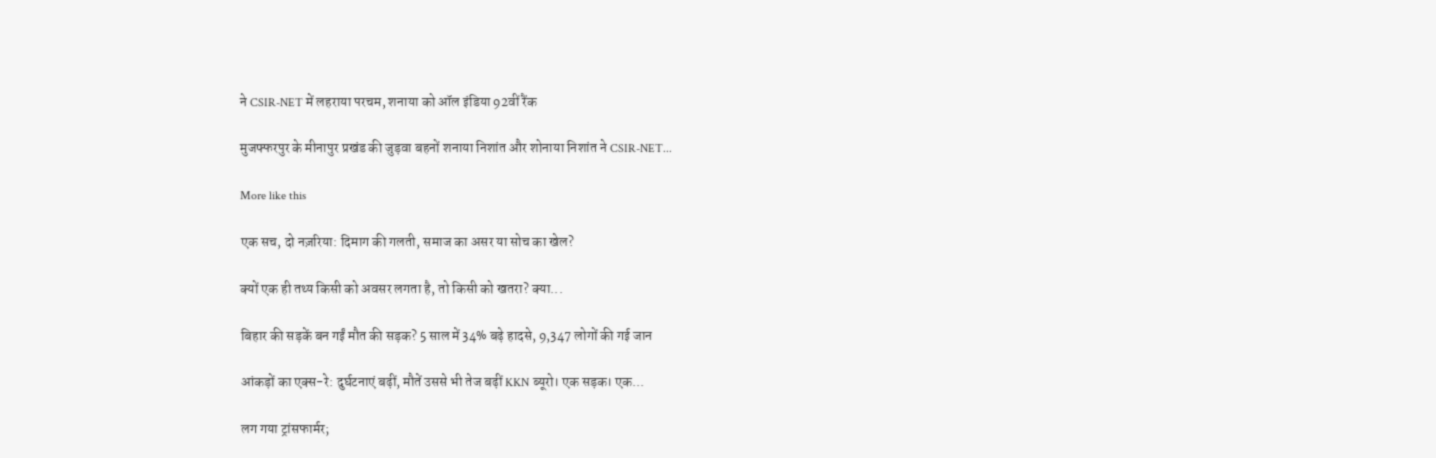ने CSIR-NET में लहराया परचम, शनाया को ऑल इंडिया 92वीं रैंक

मुजफ्फरपुर के मीनापुर प्रखंड की जुड़वा बहनों शनाया निशांत और शोनाया निशांत ने CSIR-NET...

More like this

एक सच, दो नज़रिया: दिमाग की गलती, समाज का असर या सोच का खेल?

क्यों एक ही तथ्य किसी को अवसर लगता है, तो किसी को खतरा? क्या...

बिहार की सड़कें बन गईं मौत की सड़क? 5 साल में 34% बढ़े हादसे, 9,347 लोगों की गई जान

आंकड़ों का एक्स-रे: दुर्घटनाएं बढ़ीं, मौतें उससे भी तेज बढ़ीं KKN ब्यूरो। एक सड़क। एक...

लग गया ट्रांसफार्मर;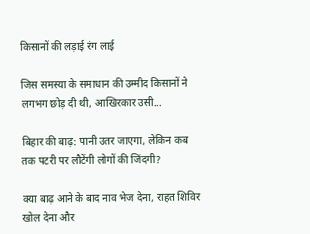किसानों की लड़ाई रंग लाई

जिस समस्या के समाधान की उम्मीद किसानों ने लगभग छोड़ दी थी, आखिरकार उसी...

बिहार की बाढ़: पानी उतर जाएगा, लेकिन कब तक पटरी पर लौटेंगी लोगों की जिंदगी?

क्या बाढ़ आने के बाद नाव भेज देना, राहत शिविर खोल देना और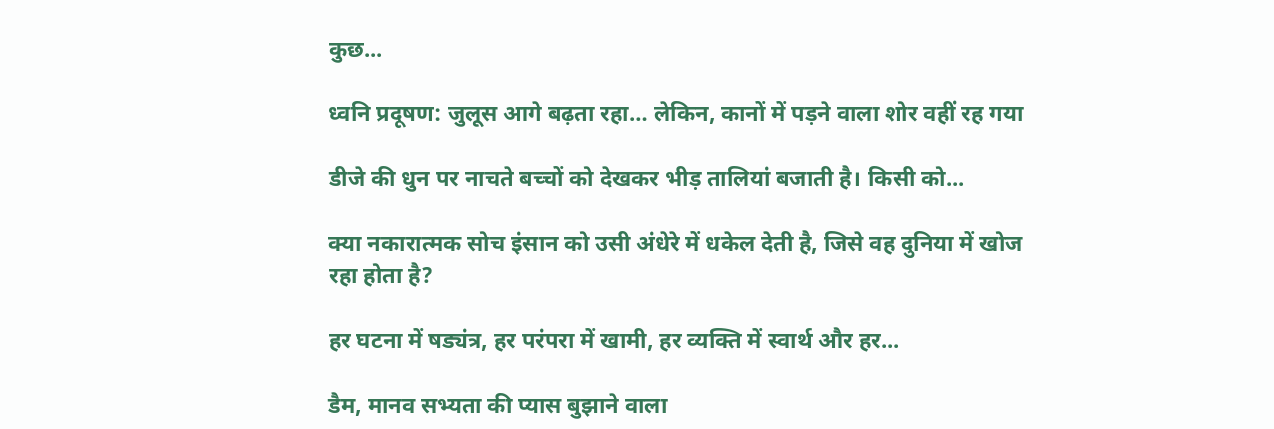कुछ...

ध्वनि प्रदूषण: जुलूस आगे बढ़ता रहा… लेकिन, कानों में पड़ने वाला शोर वहीं रह गया

डीजे की धुन पर नाचते बच्चों को देखकर भीड़ तालियां बजाती है। किसी को...

क्या नकारात्मक सोच इंसान को उसी अंधेरे में धकेल देती है, जिसे वह दुनिया में खोज रहा होता है?

हर घटना में षड्यंत्र, हर परंपरा में खामी, हर व्यक्ति में स्वार्थ और हर...

डैम, मानव सभ्यता की प्यास बुझाने वाला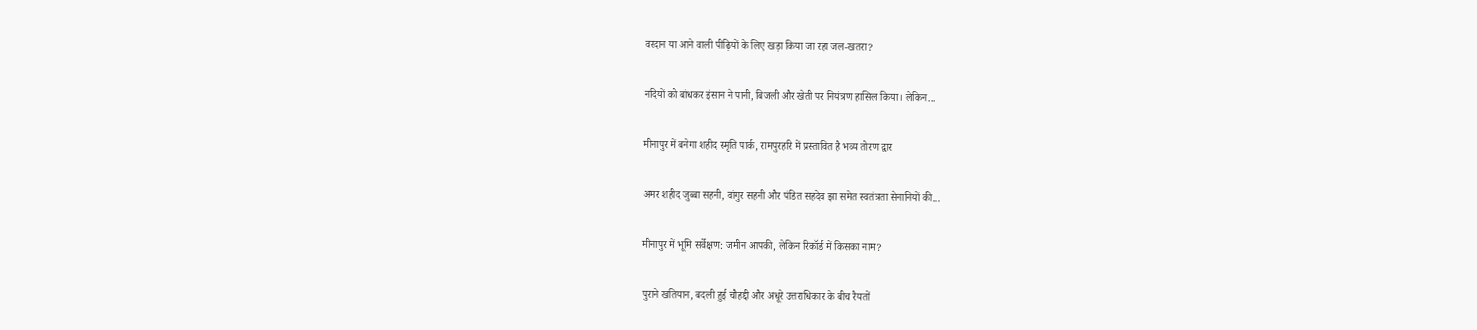वरदान या आने वाली पीढ़ियों के लिए खड़ा किया जा रहा जल-खतरा?

नदियों को बांधकर इंसान ने पानी, बिजली और खेती पर नियंत्रण हासिल किया। लेकिन...

मीनापुर में बनेगा शहीद स्मृति पार्क, रामपुरहरि में प्रस्तावित है भव्य तोरण द्वार

अमर शहीद जुब्बा सहनी, वांगुर सहनी और पंडित सहदेव झा समेत स्वतंत्रता सेनानियों की...

मीनापुर में भूमि सर्वेक्षण: जमीन आपकी, लेकिन रिकॉर्ड में किसका नाम?

पुराने खतियान, बदली हुई चौहद्दी और अधूरे उत्तराधिकार के बीच रैयतों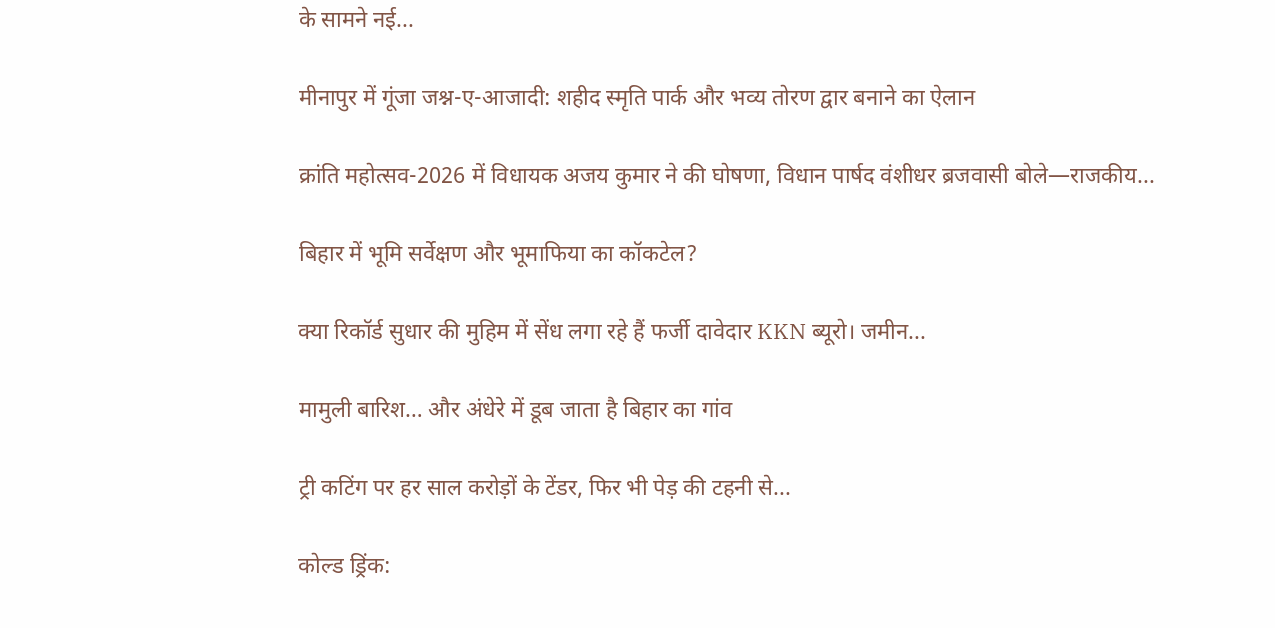के सामने नई...

मीनापुर में गूंजा जश्न-ए-आजादी: शहीद स्मृति पार्क और भव्य तोरण द्वार बनाने का ऐलान

क्रांति महोत्सव-2026 में विधायक अजय कुमार ने की घोषणा, विधान पार्षद वंशीधर ब्रजवासी बोले—राजकीय...

बिहार में भूमि सर्वेक्षण और भूमाफिया का कॉकटेल?

क्या रिकॉर्ड सुधार की मुहिम में सेंध लगा रहे हैं फर्जी दावेदार KKN ब्यूरो। जमीन...

मामुली बारिश… और अंधेरे में डूब जाता है बिहार का गांव

ट्री कटिंग पर हर साल करोड़ों के टेंडर, फिर भी पेड़ की टहनी से...

कोल्ड ड्रिंक: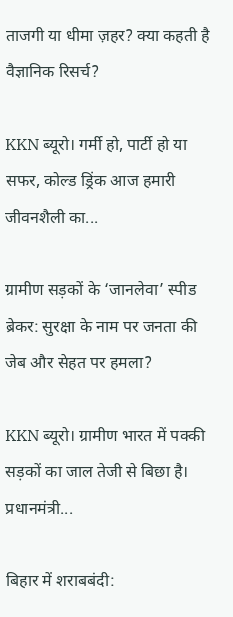ताजगी या धीमा ज़हर? क्या कहती है वैज्ञानिक रिसर्च?

KKN ब्यूरो। गर्मी हो, पार्टी हो या सफर, कोल्ड ड्रिंक आज हमारी जीवनशैली का...

ग्रामीण सड़कों के ‘जानलेवा’ स्पीड ब्रेकर: सुरक्षा के नाम पर जनता की जेब और सेहत पर हमला?

KKN ब्यूरो। ग्रामीण भारत में पक्की सड़कों का जाल तेजी से बिछा है। प्रधानमंत्री...

बिहार में शराबबंदी: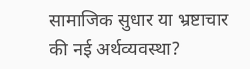सामाजिक सुधार या भ्रष्टाचार की नई अर्थव्यवस्था?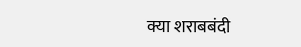क्या शराबबंदी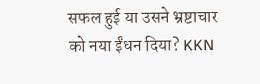सफल हुई या उसने भ्रष्टाचार को नया ईंधन दिया? KKN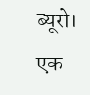ब्यूरो। एक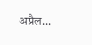अप्रैल...